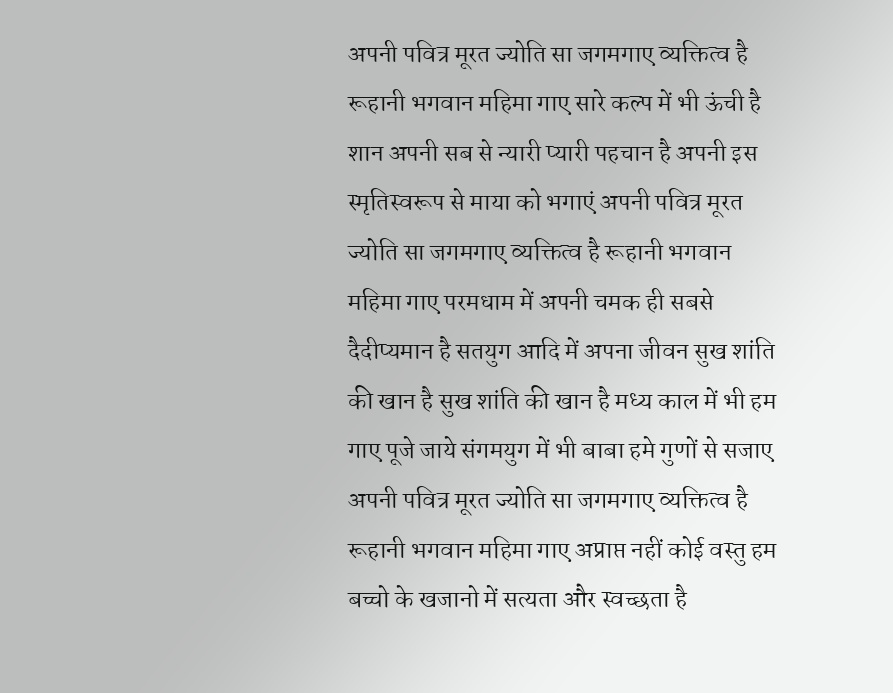अपनी पवित्र मूरत ज्योति सा जगमगाए व्यक्तित्व है रूहानी भगवान महिमा गाए सारे कल्प में भी ऊंची है शान अपनी सब से न्यारी प्यारी पहचान है अपनी इस स्मृतिस्वरूप से माया को भगाएं अपनी पवित्र मूरत ज्योति सा जगमगाए व्यक्तित्व है रूहानी भगवान महिमा गाए परमधाम में अपनी चमक ही सबसे दैदीप्यमान है सतयुग आदि में अपना जीवन सुख शांति की खान है सुख शांति की खान है मध्य काल में भी हम गाए पूजे जाये संगमयुग में भी बाबा हमे गुणों से सजाए अपनी पवित्र मूरत ज्योति सा जगमगाए व्यक्तित्व है रूहानी भगवान महिमा गाए अप्राप्त नहीं कोई वस्तु हम बच्चो के खजानो में सत्यता और स्वच्छता है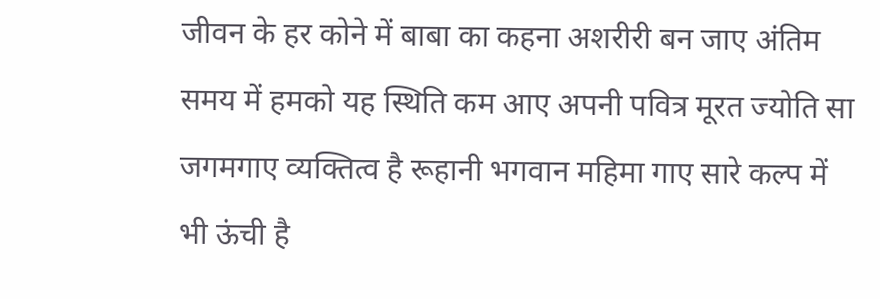जीवन के हर कोने में बाबा का कहना अशरीरी बन जाए अंतिम समय में हमको यह स्थिति कम आए अपनी पवित्र मूरत ज्योति सा जगमगाए व्यक्तित्व है रूहानी भगवान महिमा गाए सारे कल्प में भी ऊंची है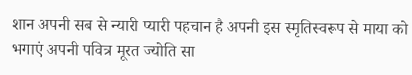शान अपनी सब से न्यारी प्यारी पहचान है अपनी इस स्मृतिस्वरूप से माया को भगाएं अपनी पवित्र मूरत ज्योति सा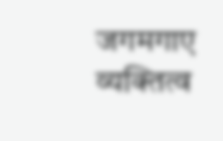जगमगाए व्यक्तित्व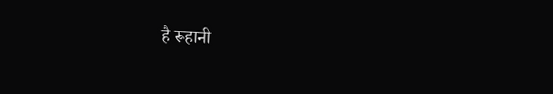है रूहानी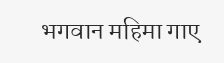भगवान महिमा गाए